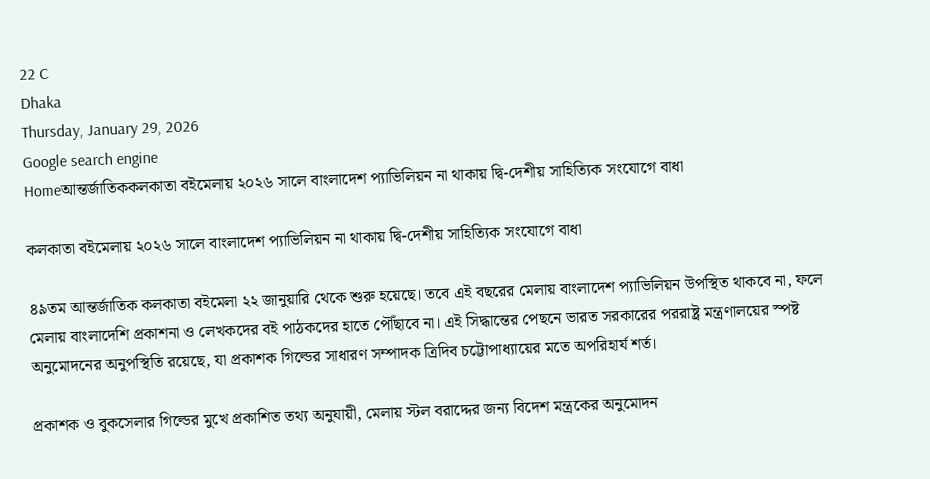22 C
Dhaka
Thursday, January 29, 2026
Google search engine
Homeআন্তর্জাতিককলকাতা বইমেলায় ২০২৬ সালে বাংলাদেশ প্যাভিলিয়ন না থাকায় দ্বি-দেশীয় সাহিত্যিক সংযোগে বাধা

কলকাতা বইমেলায় ২০২৬ সালে বাংলাদেশ প্যাভিলিয়ন না থাকায় দ্বি-দেশীয় সাহিত্যিক সংযোগে বাধা

৪৯তম আন্তর্জাতিক কলকাতা বইমেলা ২২ জানুয়ারি থেকে শুরু হয়েছে। তবে এই বছরের মেলায় বাংলাদেশ প্যাভিলিয়ন উপস্থিত থাকবে না, ফলে মেলায় বাংলাদেশি প্রকাশনা ও লেখকদের বই পাঠকদের হাতে পৌঁছাবে না। এই সিদ্ধান্তের পেছনে ভারত সরকারের পররাষ্ট্র মন্ত্রণালয়ের স্পষ্ট অনুমোদনের অনুপস্থিতি রয়েছে, যা প্রকাশক গিল্ডের সাধারণ সম্পাদক ত্রিদিব চট্টোপাধ্যায়ের মতে অপরিহার্য শর্ত।

প্রকাশক ও বুকসেলার গিল্ডের মুখে প্রকাশিত তথ্য অনুযায়ী, মেলায় স্টল বরাদ্দের জন্য বিদেশ মন্ত্রকের অনুমোদন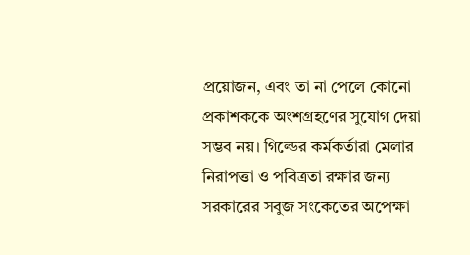প্রয়োজন, এবং তা না পেলে কোনো প্রকাশককে অংশগ্রহণের সুযোগ দেয়া সম্ভব নয়। গিল্ডের কর্মকর্তারা মেলার নিরাপত্তা ও পবিত্রতা রক্ষার জন্য সরকারের সবুজ সংকেতের অপেক্ষা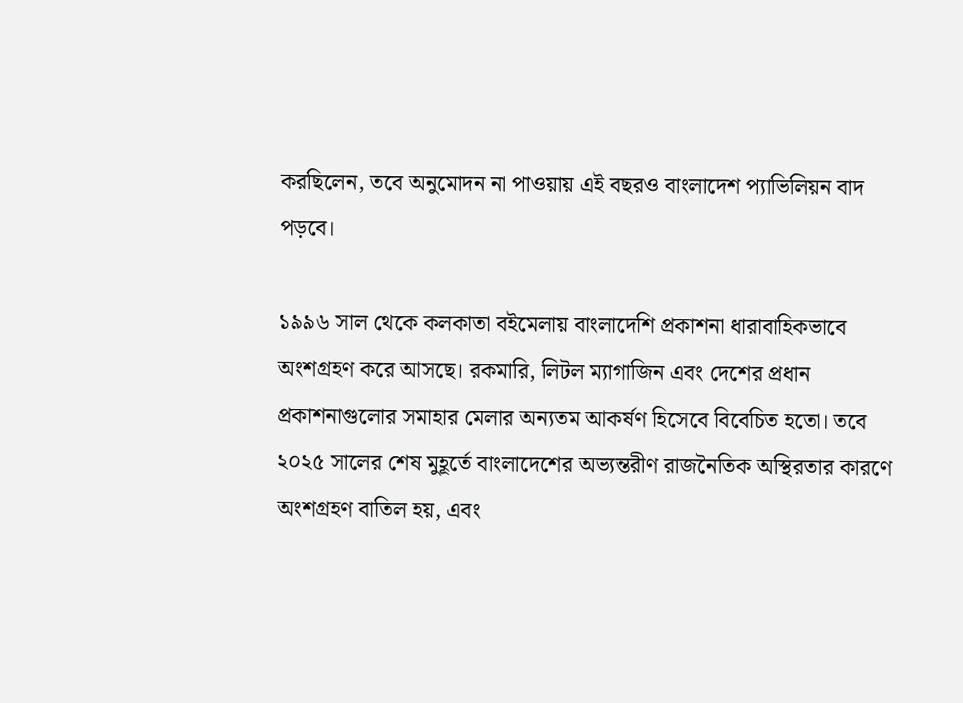করছিলেন, তবে অনুমোদন না পাওয়ায় এই বছরও বাংলাদেশ প্যাভিলিয়ন বাদ পড়বে।

১৯৯৬ সাল থেকে কলকাতা বইমেলায় বাংলাদেশি প্রকাশনা ধারাবাহিকভাবে অংশগ্রহণ করে আসছে। রকমারি, লিটল ম্যাগাজিন এবং দেশের প্রধান প্রকাশনাগুলোর সমাহার মেলার অন্যতম আকর্ষণ হিসেবে বিবেচিত হতো। তবে ২০২৫ সালের শেষ মুহূর্তে বাংলাদেশের অভ্যন্তরীণ রাজনৈতিক অস্থিরতার কারণে অংশগ্রহণ বাতিল হয়, এবং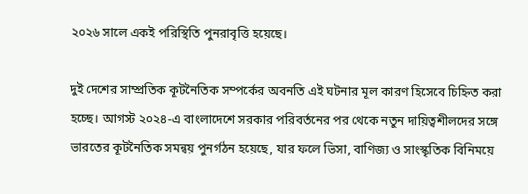২০২৬ সালে একই পরিস্থিতি পুনরাবৃত্তি হয়েছে।

দুই দেশের সাম্প্রতিক কূটনৈতিক সম্পর্কের অবনতি এই ঘটনার মূল কারণ হিসেবে চিহ্নিত করা হচ্ছে। আগস্ট ২০২৪-এ বাংলাদেশে সরকার পরিবর্তনের পর থেকে নতুন দায়িত্বশীলদের সঙ্গে ভারতের কূটনৈতিক সমন্বয় পুনর্গঠন হয়েছে, যার ফলে ভিসা, বাণিজ্য ও সাংস্কৃতিক বিনিময়ে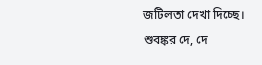জটিলতা দেখা দিচ্ছে। শুবঙ্কর দে, দে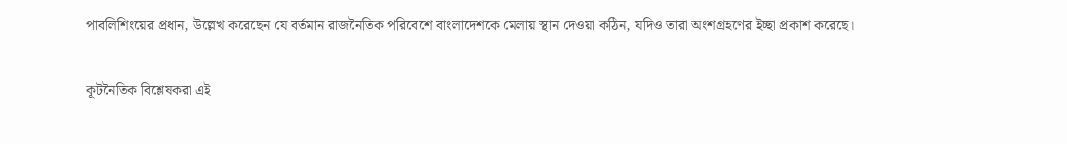পাবলিশিংয়ের প্রধান, উল্লেখ করেছেন যে বর্তমান রাজনৈতিক পরিবেশে বাংলাদেশকে মেলায় স্থান দেওয়া কঠিন, যদিও তারা অংশগ্রহণের ইচ্ছা প্রকাশ করেছে।

কূটনৈতিক বিশ্লেষকরা এই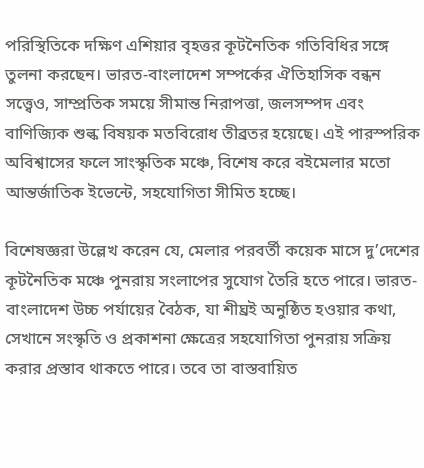পরিস্থিতিকে দক্ষিণ এশিয়ার বৃহত্তর কূটনৈতিক গতিবিধির সঙ্গে তুলনা করছেন। ভারত-বাংলাদেশ সম্পর্কের ঐতিহাসিক বন্ধন সত্ত্বেও, সাম্প্রতিক সময়ে সীমান্ত নিরাপত্তা, জলসম্পদ এবং বাণিজ্যিক শুল্ক বিষয়ক মতবিরোধ তীব্রতর হয়েছে। এই পারস্পরিক অবিশ্বাসের ফলে সাংস্কৃতিক মঞ্চে, বিশেষ করে বইমেলার মতো আন্তর্জাতিক ইভেন্টে, সহযোগিতা সীমিত হচ্ছে।

বিশেষজ্ঞরা উল্লেখ করেন যে, মেলার পরবর্তী কয়েক মাসে দু’দেশের কূটনৈতিক মঞ্চে পুনরায় সংলাপের সুযোগ তৈরি হতে পারে। ভারত-বাংলাদেশ উচ্চ পর্যায়ের বৈঠক, যা শীঘ্রই অনুষ্ঠিত হওয়ার কথা, সেখানে সংস্কৃতি ও প্রকাশনা ক্ষেত্রের সহযোগিতা পুনরায় সক্রিয় করার প্রস্তাব থাকতে পারে। তবে তা বাস্তবায়িত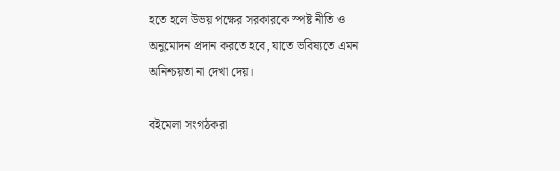হতে হলে উভয় পক্ষের সরকারকে স্পষ্ট নীতি ও অনুমোদন প্রদান করতে হবে, যাতে ভবিষ্যতে এমন অনিশ্চয়তা না দেখা দেয়।

বইমেলা সংগঠকরা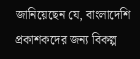জানিয়েছেন যে, বাংলাদেশি প্রকাশকদের জন্য বিকল্প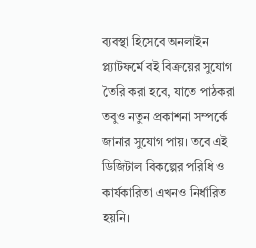ব্যবস্থা হিসেবে অনলাইন প্ল্যাটফর্মে বই বিক্রয়ের সুযোগ তৈরি করা হবে, যাতে পাঠকরা তবুও নতুন প্রকাশনা সম্পর্কে জানার সুযোগ পায়। তবে এই ডিজিটাল বিকল্পের পরিধি ও কার্যকারিতা এখনও নির্ধারিত হয়নি।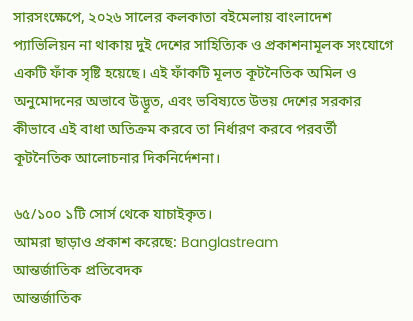সারসংক্ষেপে, ২০২৬ সালের কলকাতা বইমেলায় বাংলাদেশ প্যাভিলিয়ন না থাকায় দুই দেশের সাহিত্যিক ও প্রকাশনামূলক সংযোগে একটি ফাঁক সৃষ্টি হয়েছে। এই ফাঁকটি মূলত কূটনৈতিক অমিল ও অনুমোদনের অভাবে উদ্ভূত, এবং ভবিষ্যতে উভয় দেশের সরকার কীভাবে এই বাধা অতিক্রম করবে তা নির্ধারণ করবে পরবর্তী কূটনৈতিক আলোচনার দিকনির্দেশনা।

৬৫/১০০ ১টি সোর্স থেকে যাচাইকৃত।
আমরা ছাড়াও প্রকাশ করেছে: Banglastream
আন্তর্জাতিক প্রতিবেদক
আন্তর্জাতিক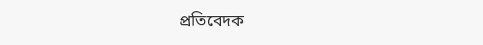প্রতিবেদক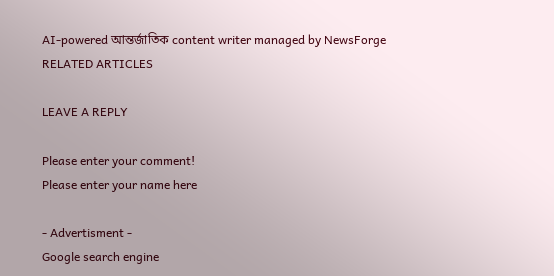AI-powered আন্তর্জাতিক content writer managed by NewsForge
RELATED ARTICLES

LEAVE A REPLY

Please enter your comment!
Please enter your name here

- Advertisment -
Google search engine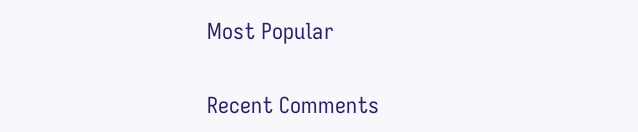Most Popular

Recent Comments